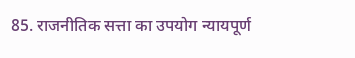85. राजनीतिक सत्ता का उपयोग न्यायपूर्ण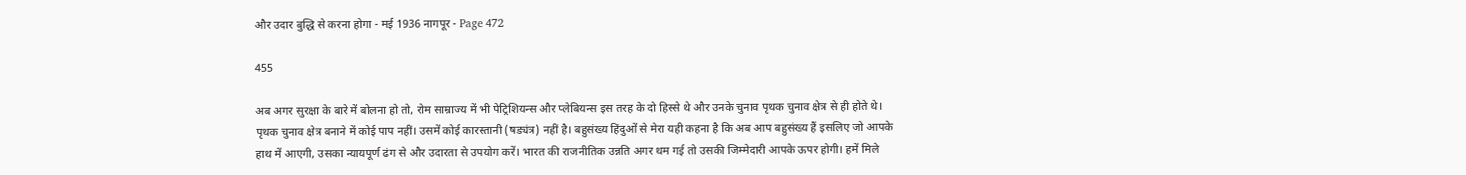और उदार बुद्धि से करना होगा - मई 1936 नागपूर - Page 472

455

अब अगर सुरक्षा के बारे में बोलना हो तो, रोम साम्राज्य में भी पेट्रिशियन्स और प्लेबियन्स इस तरह के दो हिस्से थे और उनके चुनाव पृथक चुनाव क्षेत्र से ही होते थे। पृथक चुनाव क्षेत्र बनाने में कोई पाप नहीं। उसमें कोई कारस्तानी (षड्यंत्र) नहीं है। बहुसंख्य हिंदुओं से मेरा यही कहना है कि अब आप बहुसंख्य हैं इसलिए जो आपके हाथ में आएगी, उसका न्यायपूर्ण ढंग से और उदारता से उपयोग करें। भारत की राजनीतिक उन्नति अगर थम गई तो उसकी जिम्मेदारी आपके ऊपर होगी। हमें मिले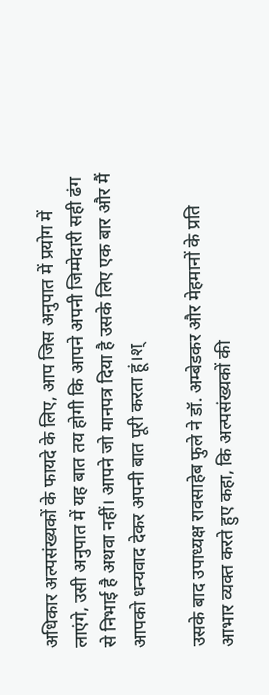अधिकार अल्पसंख्यकों के फायदे के लिए, आप जिस अनुपात में प्रयोग में लाएंगे, उसी अनुपात में यह बात तय होगी कि आपने अपनी जिम्मेदारी सही ढंग से निभाई है अथवा नहीं। आपने जो मानपत्र दिया है उसके लिए एक बार और मैं आपको धन्यवाद देकर अपनी बात पूरी करता हूं।श्

उसके बाद उपाध्यक्ष रावसाहेब फुले ने डॉ. अम्बेडकर और मेहमानों के प्रति आभार व्यक्त करते हुए कहा, कि अल्पसंख्यकों की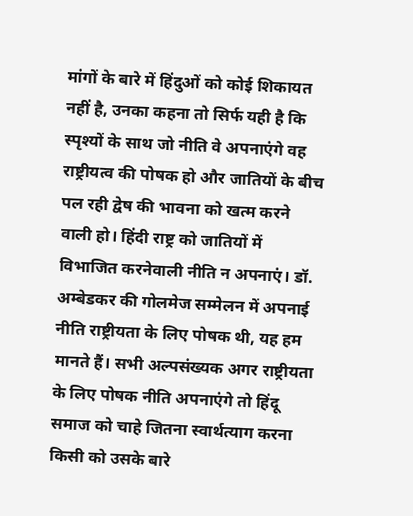मांगों के बारे में हिंदुओं को कोई शिकायत नहीं है, उनका कहना तो सिर्फ यही है कि स्पृश्यों के साथ जो नीति वे अपनाएंगे वह राष्ट्रीयत्व की पोषक हो और जातियों के बीच पल रही द्वेष की भावना को खत्म करने वाली हो। हिंदी राष्ट्र को जातियों में विभाजित करनेवाली नीति न अपनाएं। डॉ. अम्बेडकर की गोलमेज सम्मेलन में अपनाई नीति राष्ट्रीयता के लिए पोषक थी, यह हम मानते हैं। सभी अल्पसंख्यक अगर राष्ट्रीयता के लिए पोषक नीति अपनाएंगे तो हिंदू समाज को चाहे जितना स्वार्थत्याग करना किसी को उसके बारे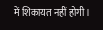में शिकायत नहीं होगी।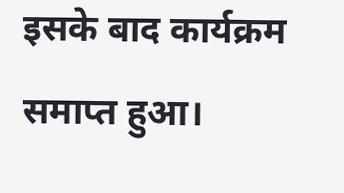इसके बाद कार्यक्रम समाप्त हुआ।